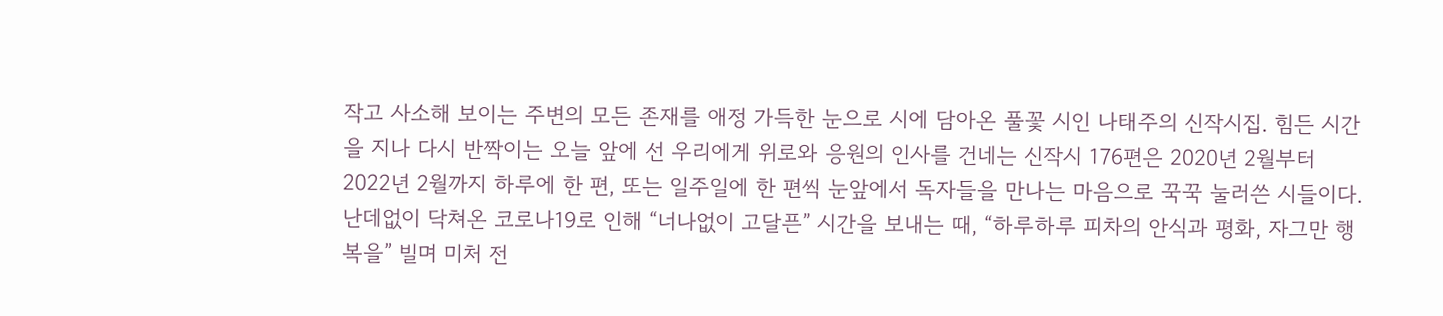작고 사소해 보이는 주변의 모든 존재를 애정 가득한 눈으로 시에 담아온 풀꽃 시인 나태주의 신작시집. 힘든 시간을 지나 다시 반짝이는 오늘 앞에 선 우리에게 위로와 응원의 인사를 건네는 신작시 176편은 2020년 2월부터 2022년 2월까지 하루에 한 편, 또는 일주일에 한 편씩 눈앞에서 독자들을 만나는 마음으로 꾹꾹 눌러쓴 시들이다.
난데없이 닥쳐온 코로나19로 인해 “너나없이 고달픈” 시간을 보내는 때, “하루하루 피차의 안식과 평화, 자그만 행복을” 빌며 미처 전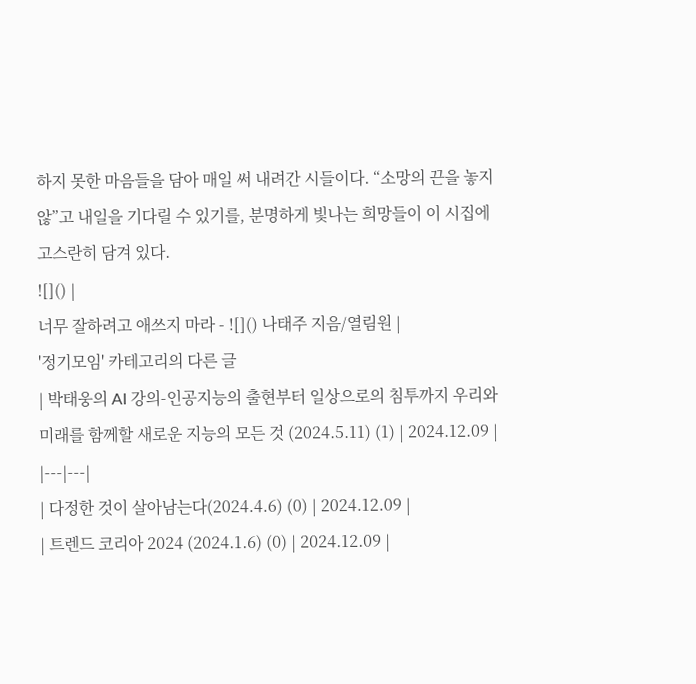하지 못한 마음들을 담아 매일 써 내려간 시들이다. “소망의 끈을 놓지 않”고 내일을 기다릴 수 있기를, 분명하게 빛나는 희망들이 이 시집에 고스란히 담겨 있다.
![]() |
너무 잘하려고 애쓰지 마라 - ![]() 나태주 지음/열림원 |
'정기모임' 카테고리의 다른 글
| 박태웅의 AI 강의-인공지능의 출현부터 일상으로의 침투까지 우리와 미래를 함께할 새로운 지능의 모든 것 (2024.5.11) (1) | 2024.12.09 |
|---|---|
| 다정한 것이 살아남는다(2024.4.6) (0) | 2024.12.09 |
| 트렌드 코리아 2024 (2024.1.6) (0) | 2024.12.09 |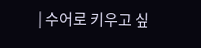| 수어로 키우고 싶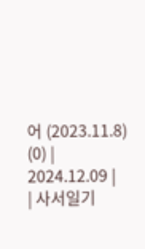어 (2023.11.8) (0) | 2024.12.09 |
| 사서일기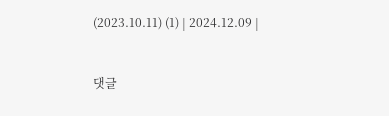(2023.10.11) (1) | 2024.12.09 |


댓글